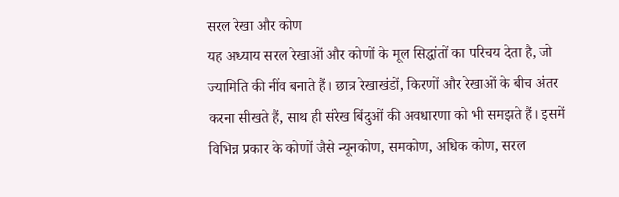सरल रेखा और कोण
यह अध्याय सरल रेखाओं और कोणों के मूल सिद्धांतों का परिचय देता है, जो ज्यामिति की नींव बनाते हैं। छात्र रेखाखंडों, किरणों और रेखाओं के बीच अंतर करना सीखते हैं, साथ ही संरेख बिंदुओं की अवधारणा को भी समझते हैं। इसमें विभिन्न प्रकार के कोणों जैसे न्यूनकोण, समकोण, अधिक कोण, सरल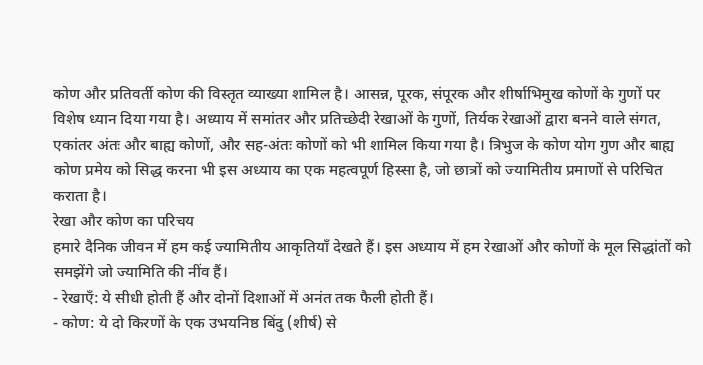कोण और प्रतिवर्ती कोण की विस्तृत व्याख्या शामिल है। आसन्न, पूरक, संपूरक और शीर्षाभिमुख कोणों के गुणों पर विशेष ध्यान दिया गया है। अध्याय में समांतर और प्रतिच्छेदी रेखाओं के गुणों, तिर्यक रेखाओं द्वारा बनने वाले संगत, एकांतर अंतः और बाह्य कोणों, और सह-अंतः कोणों को भी शामिल किया गया है। त्रिभुज के कोण योग गुण और बाह्य कोण प्रमेय को सिद्ध करना भी इस अध्याय का एक महत्वपूर्ण हिस्सा है, जो छात्रों को ज्यामितीय प्रमाणों से परिचित कराता है।
रेखा और कोण का परिचय
हमारे दैनिक जीवन में हम कई ज्यामितीय आकृतियाँ देखते हैं। इस अध्याय में हम रेखाओं और कोणों के मूल सिद्धांतों को समझेंगे जो ज्यामिति की नींव हैं।
- रेखाएँ: ये सीधी होती हैं और दोनों दिशाओं में अनंत तक फैली होती हैं।
- कोण: ये दो किरणों के एक उभयनिष्ठ बिंदु (शीर्ष) से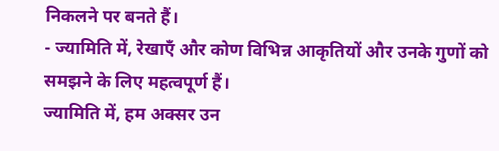निकलने पर बनते हैं।
- ज्यामिति में, रेखाएँ और कोण विभिन्न आकृतियों और उनके गुणों को समझने के लिए महत्वपूर्ण हैं।
ज्यामिति में, हम अक्सर उन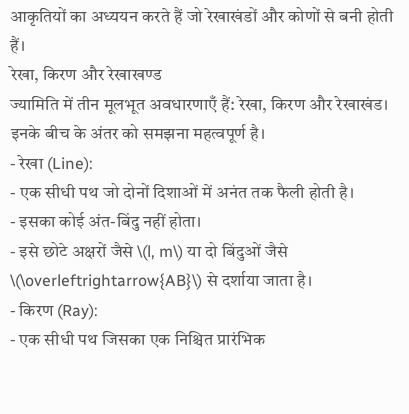आकृतियों का अध्ययन करते हैं जो रेखाखंडों और कोणों से बनी होती हैं।
रेखा, किरण और रेखाखण्ड
ज्यामिति में तीन मूलभूत अवधारणाएँ हैं: रेखा, किरण और रेखाखंड। इनके बीच के अंतर को समझना महत्वपूर्ण है।
- रेखा (Line):
- एक सीधी पथ जो दोनों दिशाओं में अनंत तक फैली होती है।
- इसका कोई अंत-बिंदु नहीं होता।
- इसे छोटे अक्षरों जैसे \(l, m\) या दो बिंदुओं जैसे \(\overleftrightarrow{AB}\) से दर्शाया जाता है।
- किरण (Ray):
- एक सीधी पथ जिसका एक निश्चित प्रारंभिक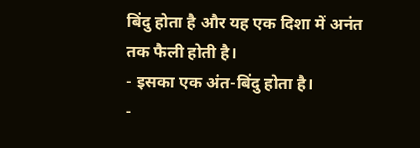बिंदु होता है और यह एक दिशा में अनंत तक फैली होती है।
- इसका एक अंत-बिंदु होता है।
-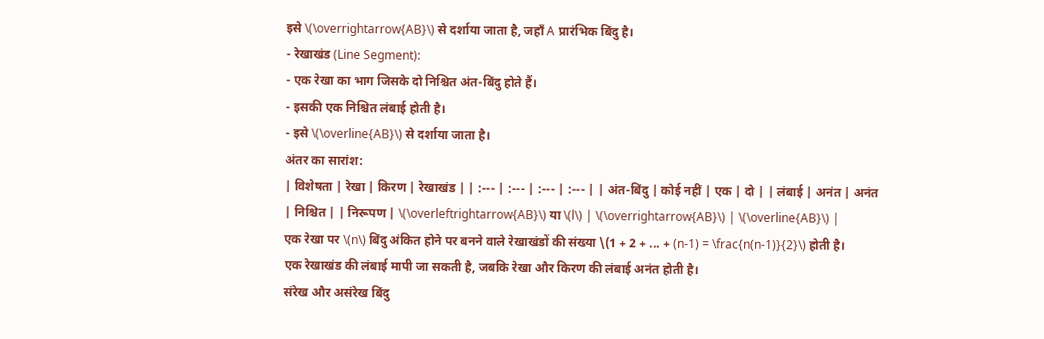इसे \(\overrightarrow{AB}\) से दर्शाया जाता है, जहाँ A प्रारंभिक बिंदु है।
- रेखाखंड (Line Segment):
- एक रेखा का भाग जिसके दो निश्चित अंत-बिंदु होते हैं।
- इसकी एक निश्चित लंबाई होती है।
- इसे \(\overline{AB}\) से दर्शाया जाता है।
अंतर का सारांश:
| विशेषता | रेखा | किरण | रेखाखंड | | :--- | :--- | :--- | :--- | | अंत-बिंदु | कोई नहीं | एक | दो | | लंबाई | अनंत | अनंत | निश्चित | | निरूपण | \(\overleftrightarrow{AB}\) या \(l\) | \(\overrightarrow{AB}\) | \(\overline{AB}\) |
एक रेखा पर \(n\) बिंदु अंकित होने पर बनने वाले रेखाखंडों की संख्या \(1 + 2 + ... + (n-1) = \frac{n(n-1)}{2}\) होती है।
एक रेखाखंड की लंबाई मापी जा सकती है, जबकि रेखा और किरण की लंबाई अनंत होती है।
संरेख और असंरेख बिंदु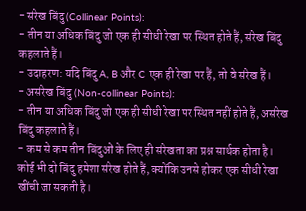- संरेख बिंदु (Collinear Points):
- तीन या अधिक बिंदु जो एक ही सीधी रेखा पर स्थित होते हैं, संरेख बिंदु कहलाते हैं।
- उदाहरण: यदि बिंदु A, B और C एक ही रेखा पर हैं, तो वे संरेख हैं।
- असंरेख बिंदु (Non-collinear Points):
- तीन या अधिक बिंदु जो एक ही सीधी रेखा पर स्थित नहीं होते हैं, असंरेख बिंदु कहलाते हैं।
- कम से कम तीन बिंदुओं के लिए ही संरेखता का प्रश्न सार्थक होता है। कोई भी दो बिंदु हमेशा संरेख होते हैं, क्योंकि उनसे होकर एक सीधी रेखा खींची जा सकती है।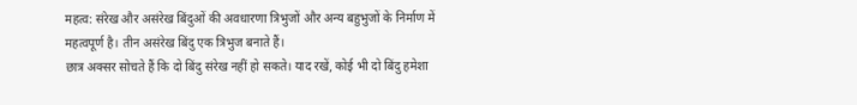महत्व: संरेख और असंरेख बिंदुओं की अवधारणा त्रिभुजों और अन्य बहुभुजों के निर्माण में महत्वपूर्ण है। तीन असंरेख बिंदु एक त्रिभुज बनाते हैं।
छात्र अक्सर सोचते हैं कि दो बिंदु संरेख नहीं हो सकते। याद रखें, कोई भी दो बिंदु हमेशा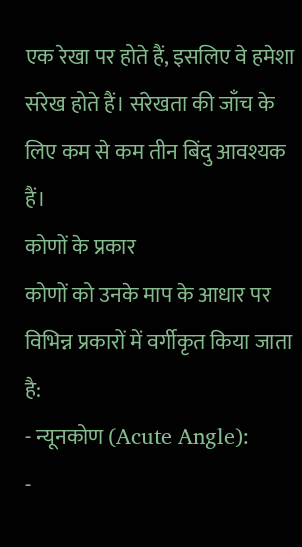एक रेखा पर होते हैं, इसलिए वे हमेशा संरेख होते हैं। संरेखता की जाँच के लिए कम से कम तीन बिंदु आवश्यक हैं।
कोणों के प्रकार
कोणों को उनके माप के आधार पर विभिन्न प्रकारों में वर्गीकृत किया जाता है:
- न्यूनकोण (Acute Angle):
-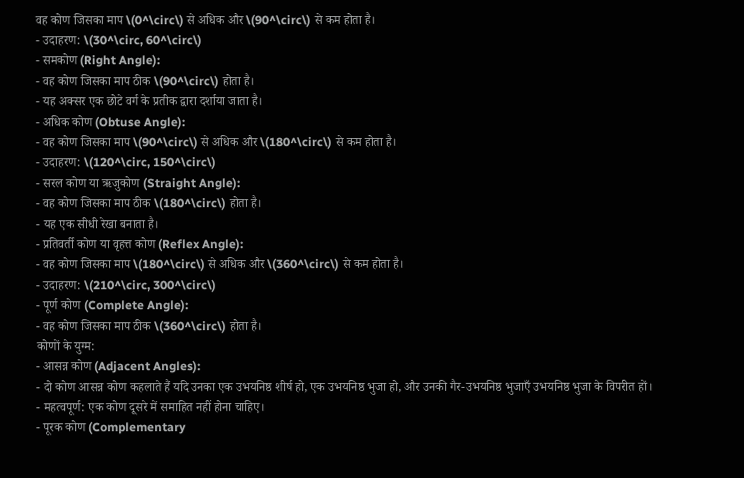वह कोण जिसका माप \(0^\circ\) से अधिक और \(90^\circ\) से कम होता है।
- उदाहरण: \(30^\circ, 60^\circ\)
- समकोण (Right Angle):
- वह कोण जिसका माप ठीक \(90^\circ\) होता है।
- यह अक्सर एक छोटे वर्ग के प्रतीक द्वारा दर्शाया जाता है।
- अधिक कोण (Obtuse Angle):
- वह कोण जिसका माप \(90^\circ\) से अधिक और \(180^\circ\) से कम होता है।
- उदाहरण: \(120^\circ, 150^\circ\)
- सरल कोण या ऋजुकोण (Straight Angle):
- वह कोण जिसका माप ठीक \(180^\circ\) होता है।
- यह एक सीधी रेखा बनाता है।
- प्रतिवर्ती कोण या वृहत्त कोण (Reflex Angle):
- वह कोण जिसका माप \(180^\circ\) से अधिक और \(360^\circ\) से कम होता है।
- उदाहरण: \(210^\circ, 300^\circ\)
- पूर्ण कोण (Complete Angle):
- वह कोण जिसका माप ठीक \(360^\circ\) होता है।
कोणों के युग्म:
- आसन्न कोण (Adjacent Angles):
- दो कोण आसन्न कोण कहलाते हैं यदि उनका एक उभयनिष्ठ शीर्ष हो, एक उभयनिष्ठ भुजा हो, और उनकी गैर-उभयनिष्ठ भुजाएँ उभयनिष्ठ भुजा के विपरीत हों।
- महत्वपूर्ण: एक कोण दूसरे में समाहित नहीं होना चाहिए।
- पूरक कोण (Complementary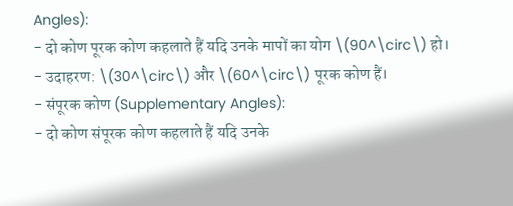Angles):
- दो कोण पूरक कोण कहलाते हैं यदि उनके मापों का योग \(90^\circ\) हो।
- उदाहरण: \(30^\circ\) और \(60^\circ\) पूरक कोण हैं।
- संपूरक कोण (Supplementary Angles):
- दो कोण संपूरक कोण कहलाते हैं यदि उनके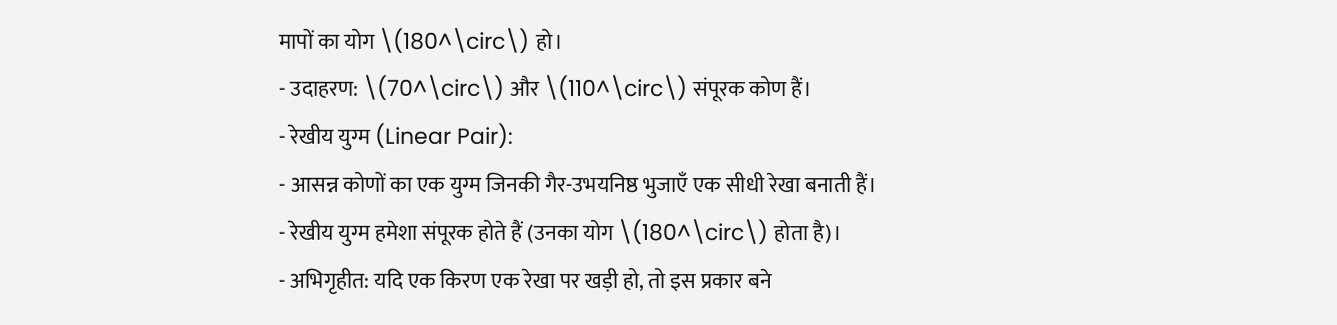मापों का योग \(180^\circ\) हो।
- उदाहरण: \(70^\circ\) और \(110^\circ\) संपूरक कोण हैं।
- रेखीय युग्म (Linear Pair):
- आसन्न कोणों का एक युग्म जिनकी गैर-उभयनिष्ठ भुजाएँ एक सीधी रेखा बनाती हैं।
- रेखीय युग्म हमेशा संपूरक होते हैं (उनका योग \(180^\circ\) होता है)।
- अभिगृहीत: यदि एक किरण एक रेखा पर खड़ी हो, तो इस प्रकार बने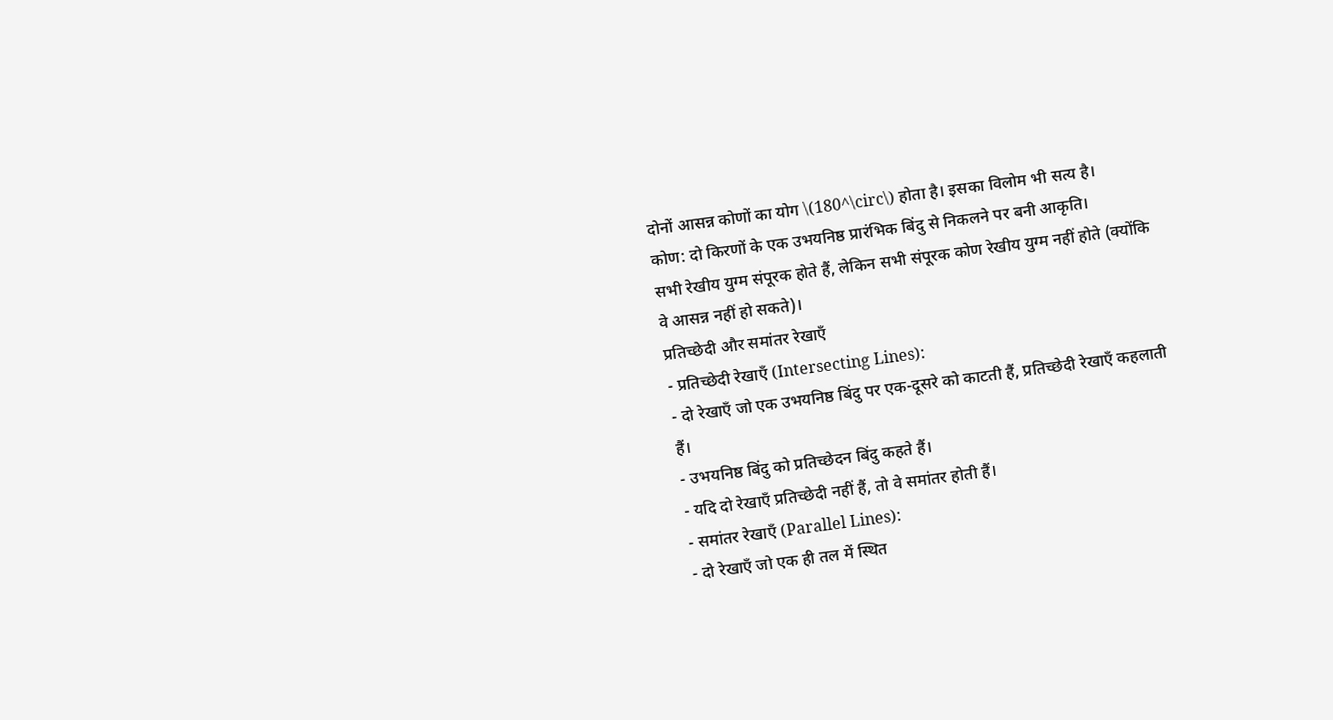दोनों आसन्न कोणों का योग \(180^\circ\) होता है। इसका विलोम भी सत्य है।
कोण: दो किरणों के एक उभयनिष्ठ प्रारंभिक बिंदु से निकलने पर बनी आकृति।
सभी रेखीय युग्म संपूरक होते हैं, लेकिन सभी संपूरक कोण रेखीय युग्म नहीं होते (क्योंकि वे आसन्न नहीं हो सकते)।
प्रतिच्छेदी और समांतर रेखाएँ
- प्रतिच्छेदी रेखाएँ (Intersecting Lines):
- दो रेखाएँ जो एक उभयनिष्ठ बिंदु पर एक-दूसरे को काटती हैं, प्रतिच्छेदी रेखाएँ कहलाती हैं।
- उभयनिष्ठ बिंदु को प्रतिच्छेदन बिंदु कहते हैं।
- यदि दो रेखाएँ प्रतिच्छेदी नहीं हैं, तो वे समांतर होती हैं।
- समांतर रेखाएँ (Parallel Lines):
- दो रेखाएँ जो एक ही तल में स्थित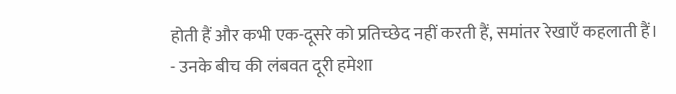होती हैं और कभी एक-दूसरे को प्रतिच्छेद नहीं करती हैं, समांतर रेखाएँ कहलाती हैं।
- उनके बीच की लंबवत दूरी हमेशा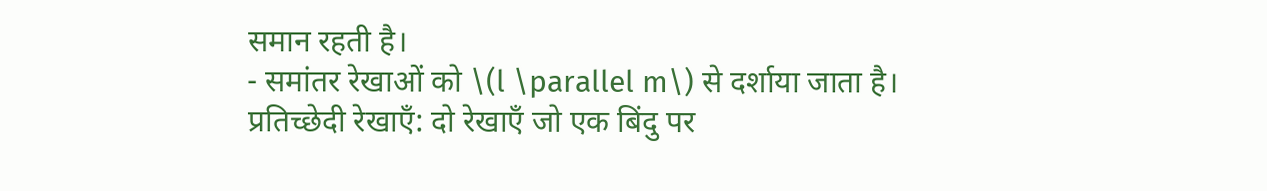समान रहती है।
- समांतर रेखाओं को \(l \parallel m\) से दर्शाया जाता है।
प्रतिच्छेदी रेखाएँ: दो रेखाएँ जो एक बिंदु पर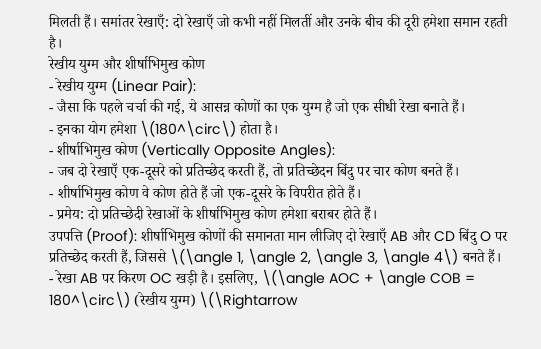मिलती हैं। समांतर रेखाएँ: दो रेखाएँ जो कभी नहीं मिलतीं और उनके बीच की दूरी हमेशा समान रहती है।
रेखीय युग्म और शीर्षाभिमुख कोण
- रेखीय युग्म (Linear Pair):
- जैसा कि पहले चर्चा की गई, ये आसन्न कोणों का एक युग्म है जो एक सीधी रेखा बनाते हैं।
- इनका योग हमेशा \(180^\circ\) होता है।
- शीर्षाभिमुख कोण (Vertically Opposite Angles):
- जब दो रेखाएँ एक-दूसरे को प्रतिच्छेद करती हैं, तो प्रतिच्छेदन बिंदु पर चार कोण बनते हैं।
- शीर्षाभिमुख कोण वे कोण होते हैं जो एक-दूसरे के विपरीत होते हैं।
- प्रमेय: दो प्रतिच्छेदी रेखाओं के शीर्षाभिमुख कोण हमेशा बराबर होते हैं।
उपपत्ति (Proof): शीर्षाभिमुख कोणों की समानता मान लीजिए दो रेखाएँ AB और CD बिंदु O पर प्रतिच्छेद करती हैं, जिससे \(\angle 1, \angle 2, \angle 3, \angle 4\) बनते हैं।
- रेखा AB पर किरण OC खड़ी है। इसलिए, \(\angle AOC + \angle COB = 180^\circ\) (रेखीय युग्म) \(\Rightarrow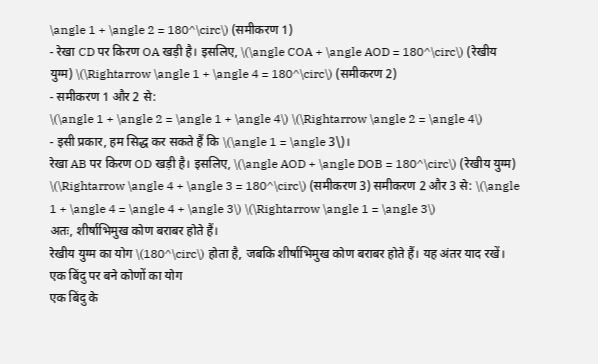\angle 1 + \angle 2 = 180^\circ\) (समीकरण 1)
- रेखा CD पर किरण OA खड़ी है। इसलिए, \(\angle COA + \angle AOD = 180^\circ\) (रेखीय युग्म) \(\Rightarrow \angle 1 + \angle 4 = 180^\circ\) (समीकरण 2)
- समीकरण 1 और 2 से:
\(\angle 1 + \angle 2 = \angle 1 + \angle 4\) \(\Rightarrow \angle 2 = \angle 4\)
- इसी प्रकार, हम सिद्ध कर सकते हैं कि \(\angle 1 = \angle 3\)।
रेखा AB पर किरण OD खड़ी है। इसलिए, \(\angle AOD + \angle DOB = 180^\circ\) (रेखीय युग्म) \(\Rightarrow \angle 4 + \angle 3 = 180^\circ\) (समीकरण 3) समीकरण 2 और 3 से: \(\angle 1 + \angle 4 = \angle 4 + \angle 3\) \(\Rightarrow \angle 1 = \angle 3\)
अतः, शीर्षाभिमुख कोण बराबर होते हैं।
रेखीय युग्म का योग \(180^\circ\) होता है, जबकि शीर्षाभिमुख कोण बराबर होते हैं। यह अंतर याद रखें।
एक बिंदु पर बने कोणों का योग
एक बिंदु के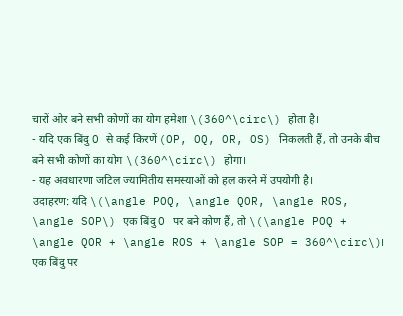चारों ओर बने सभी कोणों का योग हमेशा \(360^\circ\) होता है।
- यदि एक बिंदु O से कई किरणें (OP, OQ, OR, OS) निकलती हैं, तो उनके बीच बने सभी कोणों का योग \(360^\circ\) होगा।
- यह अवधारणा जटिल ज्यामितीय समस्याओं को हल करने में उपयोगी है।
उदाहरण: यदि \(\angle POQ, \angle QOR, \angle ROS, \angle SOP\) एक बिंदु O पर बने कोण हैं, तो \(\angle POQ + \angle QOR + \angle ROS + \angle SOP = 360^\circ\)।
एक बिंदु पर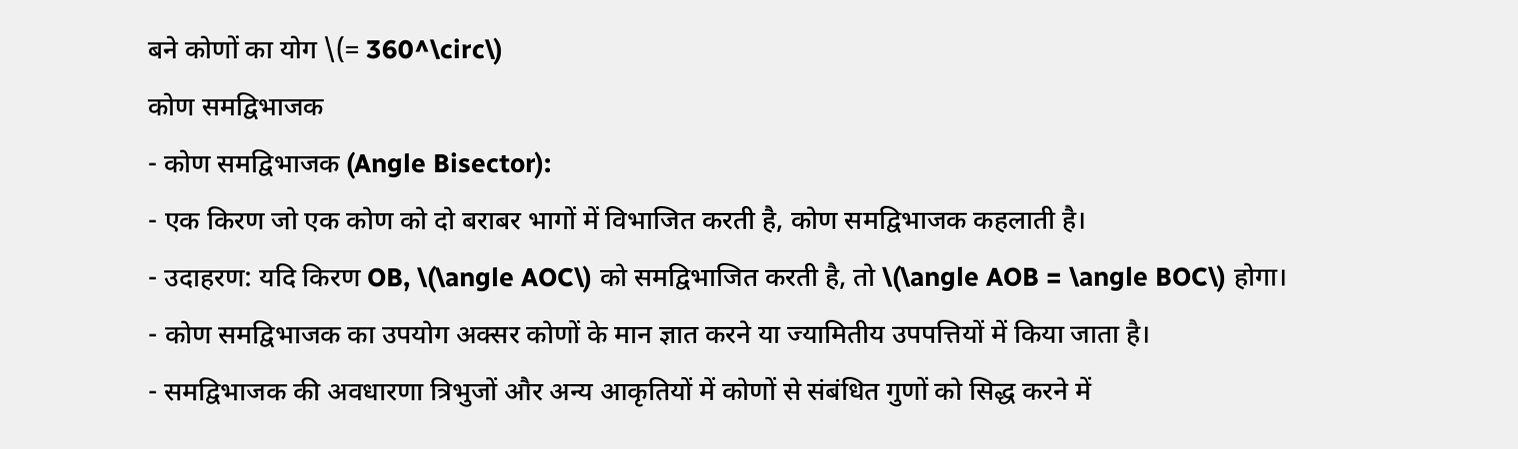बने कोणों का योग \(= 360^\circ\)
कोण समद्विभाजक
- कोण समद्विभाजक (Angle Bisector):
- एक किरण जो एक कोण को दो बराबर भागों में विभाजित करती है, कोण समद्विभाजक कहलाती है।
- उदाहरण: यदि किरण OB, \(\angle AOC\) को समद्विभाजित करती है, तो \(\angle AOB = \angle BOC\) होगा।
- कोण समद्विभाजक का उपयोग अक्सर कोणों के मान ज्ञात करने या ज्यामितीय उपपत्तियों में किया जाता है।
- समद्विभाजक की अवधारणा त्रिभुजों और अन्य आकृतियों में कोणों से संबंधित गुणों को सिद्ध करने में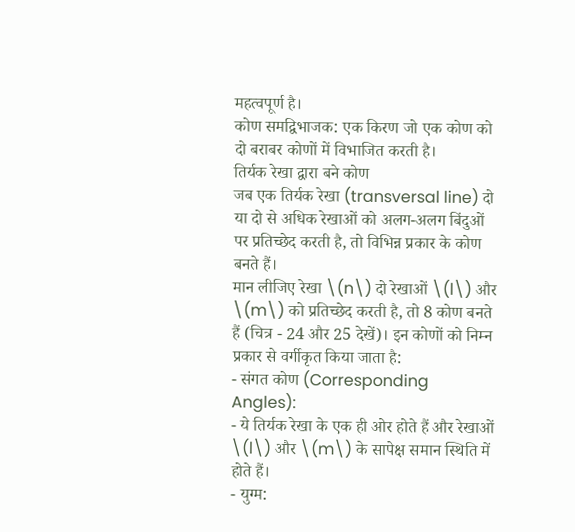महत्वपूर्ण है।
कोण समद्विभाजक: एक किरण जो एक कोण को दो बराबर कोणों में विभाजित करती है।
तिर्यक रेखा द्वारा बने कोण
जब एक तिर्यक रेखा (transversal line) दो या दो से अधिक रेखाओं को अलग-अलग बिंदुओं पर प्रतिच्छेद करती है, तो विभिन्न प्रकार के कोण बनते हैं।
मान लीजिए रेखा \(n\) दो रेखाओं \(l\) और \(m\) को प्रतिच्छेद करती है, तो 8 कोण बनते हैं (चित्र - 24 और 25 देखें)। इन कोणों को निम्न प्रकार से वर्गीकृत किया जाता है:
- संगत कोण (Corresponding Angles):
- ये तिर्यक रेखा के एक ही ओर होते हैं और रेखाओं \(l\) और \(m\) के सापेक्ष समान स्थिति में होते हैं।
- युग्म: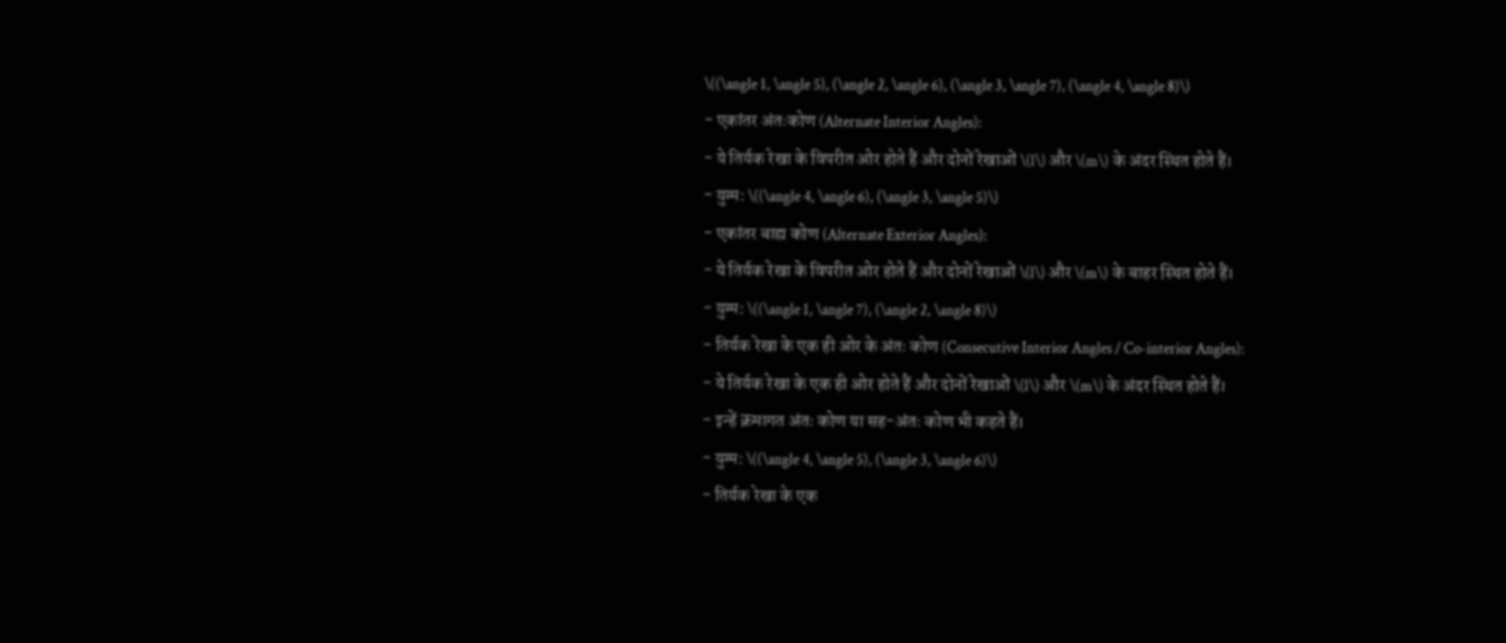\((\angle 1, \angle 5), (\angle 2, \angle 6), (\angle 3, \angle 7), (\angle 4, \angle 8)\)
- एकांतर अंतःकोण (Alternate Interior Angles):
- ये तिर्यक रेखा के विपरीत ओर होते हैं और दोनों रेखाओं \(l\) और \(m\) के अंदर स्थित होते हैं।
- युग्म: \((\angle 4, \angle 6), (\angle 3, \angle 5)\)
- एकांतर बाह्य कोण (Alternate Exterior Angles):
- ये तिर्यक रेखा के विपरीत ओर होते हैं और दोनों रेखाओं \(l\) और \(m\) के बाहर स्थित होते हैं।
- युग्म: \((\angle 1, \angle 7), (\angle 2, \angle 8)\)
- तिर्यक रेखा के एक ही ओर के अंतः कोण (Consecutive Interior Angles / Co-interior Angles):
- ये तिर्यक रेखा के एक ही ओर होते हैं और दोनों रेखाओं \(l\) और \(m\) के अंदर स्थित होते हैं।
- इन्हें क्रमागत अंतः कोण या सह-अंतः कोण भी कहते हैं।
- युग्म: \((\angle 4, \angle 5), (\angle 3, \angle 6)\)
- तिर्यक रेखा के एक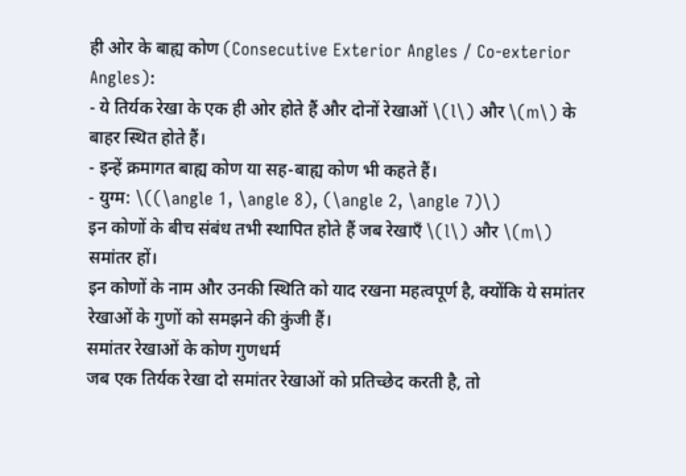ही ओर के बाह्य कोण (Consecutive Exterior Angles / Co-exterior Angles):
- ये तिर्यक रेखा के एक ही ओर होते हैं और दोनों रेखाओं \(l\) और \(m\) के बाहर स्थित होते हैं।
- इन्हें क्रमागत बाह्य कोण या सह-बाह्य कोण भी कहते हैं।
- युग्म: \((\angle 1, \angle 8), (\angle 2, \angle 7)\)
इन कोणों के बीच संबंध तभी स्थापित होते हैं जब रेखाएँ \(l\) और \(m\) समांतर हों।
इन कोणों के नाम और उनकी स्थिति को याद रखना महत्वपूर्ण है, क्योंकि ये समांतर रेखाओं के गुणों को समझने की कुंजी हैं।
समांतर रेखाओं के कोण गुणधर्म
जब एक तिर्यक रेखा दो समांतर रेखाओं को प्रतिच्छेद करती है, तो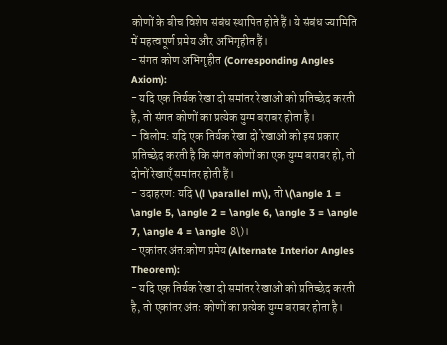कोणों के बीच विशेष संबंध स्थापित होते हैं। ये संबंध ज्यामिति में महत्वपूर्ण प्रमेय और अभिगृहीत हैं।
- संगत कोण अभिगृहीत (Corresponding Angles Axiom):
- यदि एक तिर्यक रेखा दो समांतर रेखाओं को प्रतिच्छेद करती है, तो संगत कोणों का प्रत्येक युग्म बराबर होता है।
- विलोम: यदि एक तिर्यक रेखा दो रेखाओं को इस प्रकार प्रतिच्छेद करती है कि संगत कोणों का एक युग्म बराबर हो, तो दोनों रेखाएँ समांतर होती हैं।
- उदाहरण: यदि \(l \parallel m\), तो \(\angle 1 = \angle 5, \angle 2 = \angle 6, \angle 3 = \angle 7, \angle 4 = \angle 8\)।
- एकांतर अंतःकोण प्रमेय (Alternate Interior Angles Theorem):
- यदि एक तिर्यक रेखा दो समांतर रेखाओं को प्रतिच्छेद करती है, तो एकांतर अंतः कोणों का प्रत्येक युग्म बराबर होता है।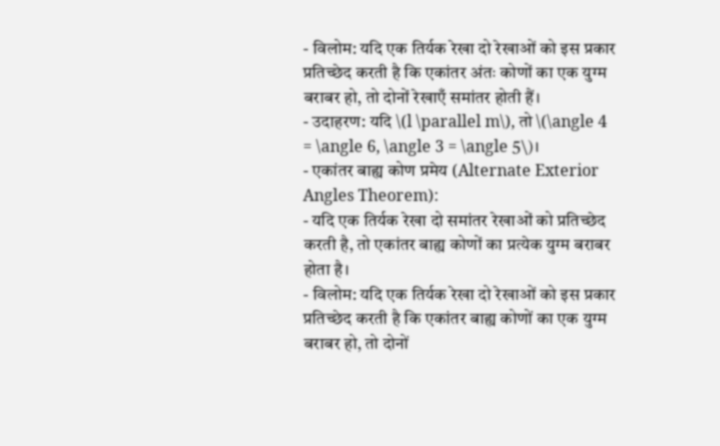- विलोम: यदि एक तिर्यक रेखा दो रेखाओं को इस प्रकार प्रतिच्छेद करती है कि एकांतर अंतः कोणों का एक युग्म बराबर हो, तो दोनों रेखाएँ समांतर होती हैं।
- उदाहरण: यदि \(l \parallel m\), तो \(\angle 4 = \angle 6, \angle 3 = \angle 5\)।
- एकांतर बाह्य कोण प्रमेय (Alternate Exterior Angles Theorem):
- यदि एक तिर्यक रेखा दो समांतर रेखाओं को प्रतिच्छेद करती है, तो एकांतर बाह्य कोणों का प्रत्येक युग्म बराबर होता है।
- विलोम: यदि एक तिर्यक रेखा दो रेखाओं को इस प्रकार प्रतिच्छेद करती है कि एकांतर बाह्य कोणों का एक युग्म बराबर हो, तो दोनों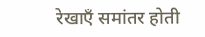रेखाएँ समांतर होती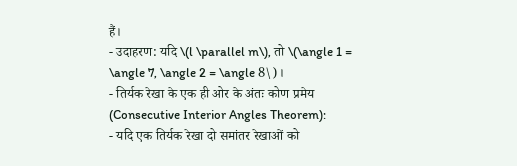हैं।
- उदाहरण: यदि \(l \parallel m\), तो \(\angle 1 = \angle 7, \angle 2 = \angle 8\)।
- तिर्यक रेखा के एक ही ओर के अंतः कोण प्रमेय (Consecutive Interior Angles Theorem):
- यदि एक तिर्यक रेखा दो समांतर रेखाओं को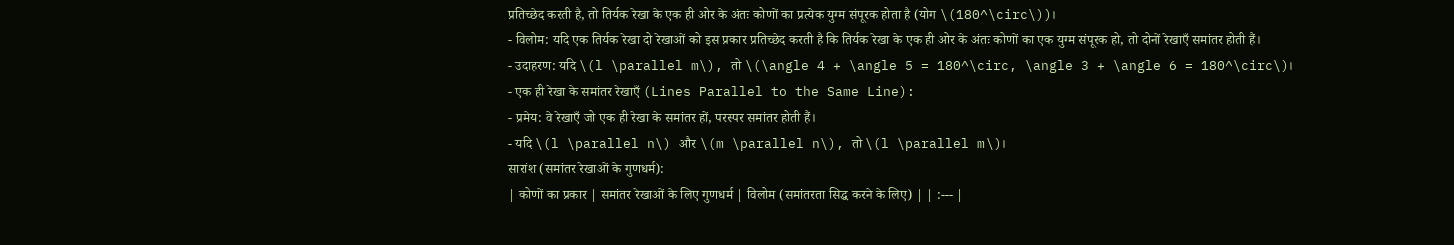प्रतिच्छेद करती है, तो तिर्यक रेखा के एक ही ओर के अंतः कोणों का प्रत्येक युग्म संपूरक होता है (योग \(180^\circ\))।
- विलोम: यदि एक तिर्यक रेखा दो रेखाओं को इस प्रकार प्रतिच्छेद करती है कि तिर्यक रेखा के एक ही ओर के अंतः कोणों का एक युग्म संपूरक हो, तो दोनों रेखाएँ समांतर होती हैं।
- उदाहरण: यदि \(l \parallel m\), तो \(\angle 4 + \angle 5 = 180^\circ, \angle 3 + \angle 6 = 180^\circ\)।
- एक ही रेखा के समांतर रेखाएँ (Lines Parallel to the Same Line):
- प्रमेय: वे रेखाएँ जो एक ही रेखा के समांतर हों, परस्पर समांतर होती हैं।
- यदि \(l \parallel n\) और \(m \parallel n\), तो \(l \parallel m\)।
सारांश (समांतर रेखाओं के गुणधर्म):
| कोणों का प्रकार | समांतर रेखाओं के लिए गुणधर्म | विलोम (समांतरता सिद्ध करने के लिए) | | :--- |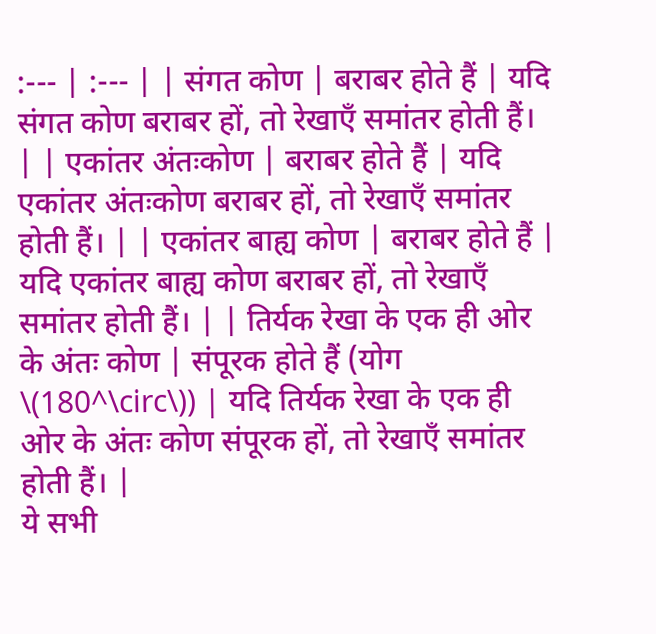:--- | :--- | | संगत कोण | बराबर होते हैं | यदि संगत कोण बराबर हों, तो रेखाएँ समांतर होती हैं। | | एकांतर अंतःकोण | बराबर होते हैं | यदि एकांतर अंतःकोण बराबर हों, तो रेखाएँ समांतर होती हैं। | | एकांतर बाह्य कोण | बराबर होते हैं | यदि एकांतर बाह्य कोण बराबर हों, तो रेखाएँ समांतर होती हैं। | | तिर्यक रेखा के एक ही ओर के अंतः कोण | संपूरक होते हैं (योग \(180^\circ\)) | यदि तिर्यक रेखा के एक ही ओर के अंतः कोण संपूरक हों, तो रेखाएँ समांतर होती हैं। |
ये सभी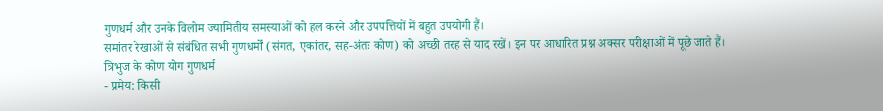गुणधर्म और उनके विलोम ज्यामितीय समस्याओं को हल करने और उपपत्तियों में बहुत उपयोगी हैं।
समांतर रेखाओं से संबंधित सभी गुणधर्मों (संगत, एकांतर, सह-अंतः कोण) को अच्छी तरह से याद रखें। इन पर आधारित प्रश्न अक्सर परीक्षाओं में पूछे जाते हैं।
त्रिभुज के कोण योग गुणधर्म
- प्रमेय: किसी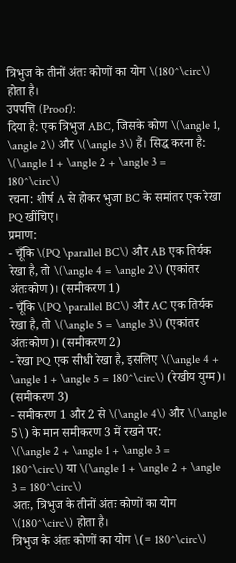त्रिभुज के तीनों अंतः कोणों का योग \(180^\circ\) होता है।
उपपत्ति (Proof):
दिया है: एक त्रिभुज ABC, जिसके कोण \(\angle 1, \angle 2\) और \(\angle 3\) हैं। सिद्ध करना है: \(\angle 1 + \angle 2 + \angle 3 = 180^\circ\)
रचना: शीर्ष A से होकर भुजा BC के समांतर एक रेखा PQ खींचिए।
प्रमाण:
- चूँकि \(PQ \parallel BC\) और AB एक तिर्यक रेखा है, तो \(\angle 4 = \angle 2\) (एकांतर अंतःकोण)। (समीकरण 1)
- चूँकि \(PQ \parallel BC\) और AC एक तिर्यक रेखा है, तो \(\angle 5 = \angle 3\) (एकांतर अंतःकोण)। (समीकरण 2)
- रेखा PQ एक सीधी रेखा है, इसलिए \(\angle 4 + \angle 1 + \angle 5 = 180^\circ\) (रेखीय युग्म)। (समीकरण 3)
- समीकरण 1 और 2 से \(\angle 4\) और \(\angle 5\) के मान समीकरण 3 में रखने पर:
\(\angle 2 + \angle 1 + \angle 3 = 180^\circ\) या \(\angle 1 + \angle 2 + \angle 3 = 180^\circ\)
अतः, त्रिभुज के तीनों अंतः कोणों का योग \(180^\circ\) होता है।
त्रिभुज के अंतः कोणों का योग \(= 180^\circ\)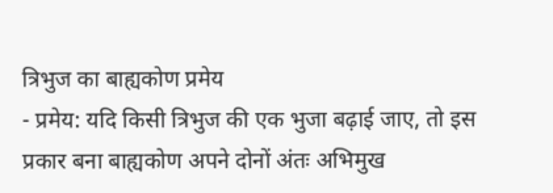त्रिभुज का बाह्यकोण प्रमेय
- प्रमेय: यदि किसी त्रिभुज की एक भुजा बढ़ाई जाए, तो इस प्रकार बना बाह्यकोण अपने दोनों अंतः अभिमुख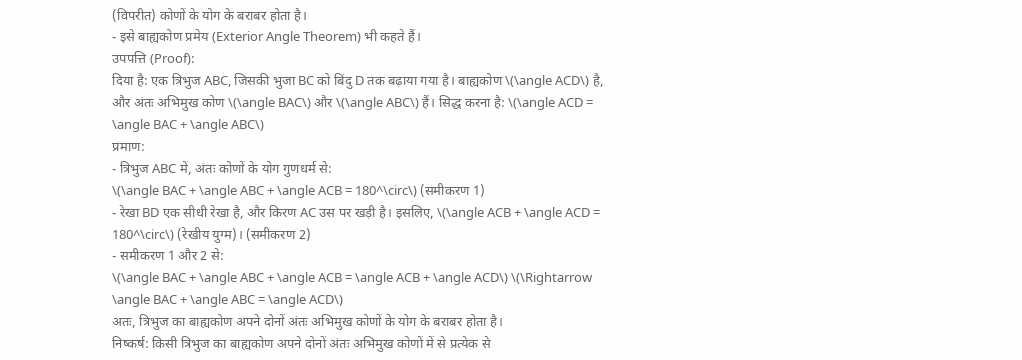(विपरीत) कोणों के योग के बराबर होता है।
- इसे बाह्यकोण प्रमेय (Exterior Angle Theorem) भी कहते हैं।
उपपत्ति (Proof):
दिया है: एक त्रिभुज ABC, जिसकी भुजा BC को बिंदु D तक बढ़ाया गया है। बाह्यकोण \(\angle ACD\) है, और अंतः अभिमुख कोण \(\angle BAC\) और \(\angle ABC\) हैं। सिद्ध करना है: \(\angle ACD = \angle BAC + \angle ABC\)
प्रमाण:
- त्रिभुज ABC में, अंतः कोणों के योग गुणधर्म से:
\(\angle BAC + \angle ABC + \angle ACB = 180^\circ\) (समीकरण 1)
- रेखा BD एक सीधी रेखा है, और किरण AC उस पर खड़ी है। इसलिए, \(\angle ACB + \angle ACD = 180^\circ\) (रेखीय युग्म)। (समीकरण 2)
- समीकरण 1 और 2 से:
\(\angle BAC + \angle ABC + \angle ACB = \angle ACB + \angle ACD\) \(\Rightarrow \angle BAC + \angle ABC = \angle ACD\)
अतः, त्रिभुज का बाह्यकोण अपने दोनों अंतः अभिमुख कोणों के योग के बराबर होता है।
निष्कर्ष: किसी त्रिभुज का बाह्यकोण अपने दोनों अंतः अभिमुख कोणों में से प्रत्येक से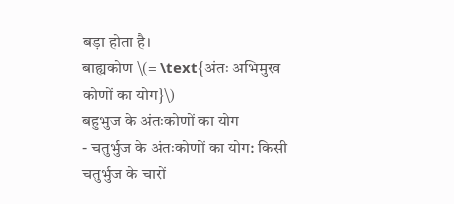बड़ा होता है।
बाह्यकोण \(= \text{अंतः अभिमुख कोणों का योग}\)
बहुभुज के अंतःकोणों का योग
- चतुर्भुज के अंतःकोणों का योग: किसी चतुर्भुज के चारों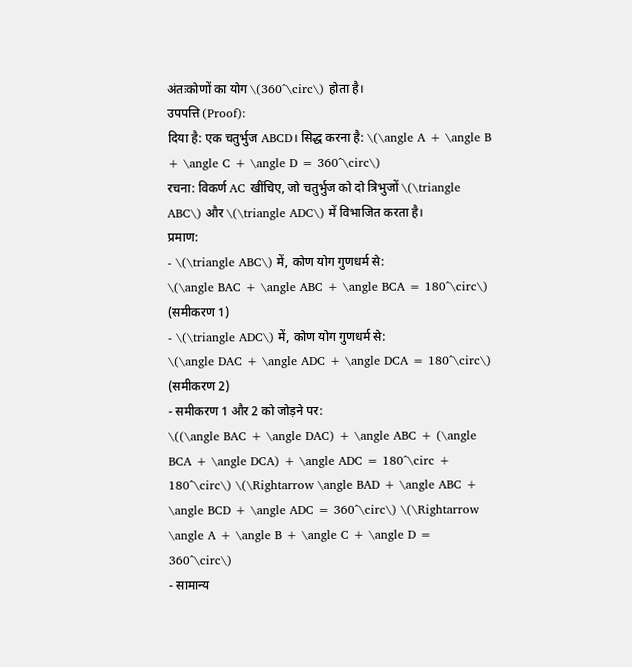अंतःकोणों का योग \(360^\circ\) होता है।
उपपत्ति (Proof):
दिया है: एक चतुर्भुज ABCD। सिद्ध करना है: \(\angle A + \angle B + \angle C + \angle D = 360^\circ\)
रचना: विकर्ण AC खींचिए, जो चतुर्भुज को दो त्रिभुजों \(\triangle ABC\) और \(\triangle ADC\) में विभाजित करता है।
प्रमाण:
- \(\triangle ABC\) में, कोण योग गुणधर्म से:
\(\angle BAC + \angle ABC + \angle BCA = 180^\circ\) (समीकरण 1)
- \(\triangle ADC\) में, कोण योग गुणधर्म से:
\(\angle DAC + \angle ADC + \angle DCA = 180^\circ\) (समीकरण 2)
- समीकरण 1 और 2 को जोड़ने पर:
\((\angle BAC + \angle DAC) + \angle ABC + (\angle BCA + \angle DCA) + \angle ADC = 180^\circ + 180^\circ\) \(\Rightarrow \angle BAD + \angle ABC + \angle BCD + \angle ADC = 360^\circ\) \(\Rightarrow \angle A + \angle B + \angle C + \angle D = 360^\circ\)
- सामान्य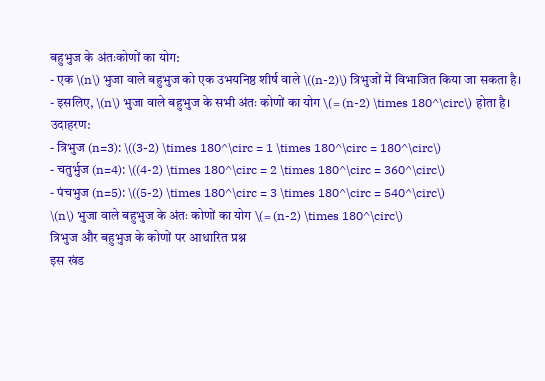बहुभुज के अंतःकोणों का योग:
- एक \(n\) भुजा वाले बहुभुज को एक उभयनिष्ठ शीर्ष वाले \((n-2)\) त्रिभुजों में विभाजित किया जा सकता है।
- इसलिए, \(n\) भुजा वाले बहुभुज के सभी अंतः कोणों का योग \(= (n-2) \times 180^\circ\) होता है।
उदाहरण:
- त्रिभुज (n=3): \((3-2) \times 180^\circ = 1 \times 180^\circ = 180^\circ\)
- चतुर्भुज (n=4): \((4-2) \times 180^\circ = 2 \times 180^\circ = 360^\circ\)
- पंचभुज (n=5): \((5-2) \times 180^\circ = 3 \times 180^\circ = 540^\circ\)
\(n\) भुजा वाले बहुभुज के अंतः कोणों का योग \(= (n-2) \times 180^\circ\)
त्रिभुज और बहुभुज के कोणों पर आधारित प्रश्न
इस खंड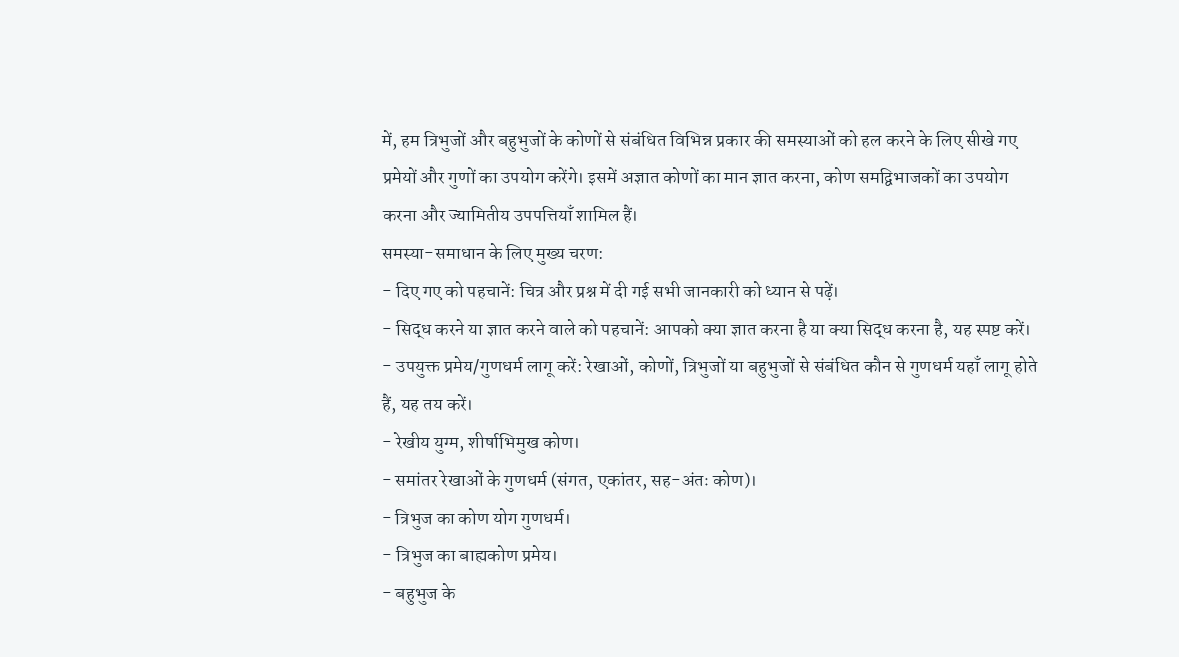में, हम त्रिभुजों और बहुभुजों के कोणों से संबंधित विभिन्न प्रकार की समस्याओं को हल करने के लिए सीखे गए प्रमेयों और गुणों का उपयोग करेंगे। इसमें अज्ञात कोणों का मान ज्ञात करना, कोण समद्विभाजकों का उपयोग करना और ज्यामितीय उपपत्तियाँ शामिल हैं।
समस्या-समाधान के लिए मुख्य चरण:
- दिए गए को पहचानें: चित्र और प्रश्न में दी गई सभी जानकारी को ध्यान से पढ़ें।
- सिद्ध करने या ज्ञात करने वाले को पहचानें: आपको क्या ज्ञात करना है या क्या सिद्ध करना है, यह स्पष्ट करें।
- उपयुक्त प्रमेय/गुणधर्म लागू करें: रेखाओं, कोणों, त्रिभुजों या बहुभुजों से संबंधित कौन से गुणधर्म यहाँ लागू होते हैं, यह तय करें।
- रेखीय युग्म, शीर्षाभिमुख कोण।
- समांतर रेखाओं के गुणधर्म (संगत, एकांतर, सह-अंतः कोण)।
- त्रिभुज का कोण योग गुणधर्म।
- त्रिभुज का बाह्यकोण प्रमेय।
- बहुभुज के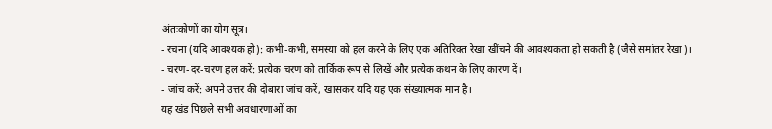अंतःकोणों का योग सूत्र।
- रचना (यदि आवश्यक हो): कभी-कभी, समस्या को हल करने के लिए एक अतिरिक्त रेखा खींचने की आवश्यकता हो सकती है (जैसे समांतर रेखा)।
- चरण-दर-चरण हल करें: प्रत्येक चरण को तार्किक रूप से लिखें और प्रत्येक कथन के लिए कारण दें।
- जांच करें: अपने उत्तर की दोबारा जांच करें, खासकर यदि यह एक संख्यात्मक मान है।
यह खंड पिछले सभी अवधारणाओं का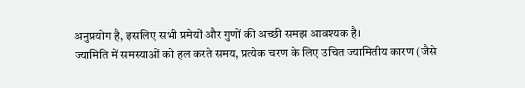अनुप्रयोग है, इसलिए सभी प्रमेयों और गुणों की अच्छी समझ आवश्यक है।
ज्यामिति में समस्याओं को हल करते समय, प्रत्येक चरण के लिए उचित ज्यामितीय कारण (जैसे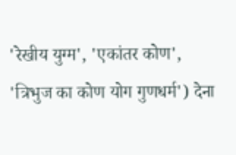'रेखीय युग्म', 'एकांतर कोण', 'त्रिभुज का कोण योग गुणधर्म') देना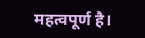महत्वपूर्ण है।